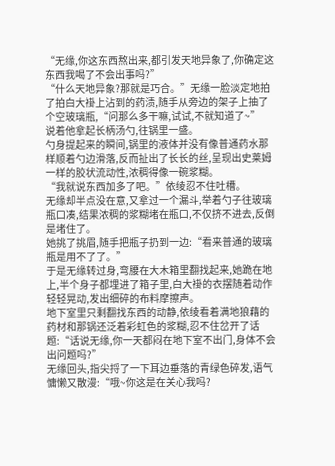“无缘,你这东西熬出来,都引发天地异象了,你确定这东西我喝了不会出事吗?”
“什么天地异象?那就是巧合。”无缘一脸淡定地拍了拍白大褂上沾到的药渍,随手从旁边的架子上抽了个空玻璃瓶,“问那么多干嘛,试试,不就知道了~”
说着他拿起长柄汤勺,往锅里一盛。
勺身提起来的瞬间,锅里的液体并没有像普通药水那样顺着勺边滑落,反而扯出了长长的丝,呈现出史莱姆一样的胶状流动性,浓稠得像一碗浆糊。
“我就说东西加多了吧。”依绫忍不住吐槽。
无缘却半点没在意,又拿过一个漏斗,举着勺子往玻璃瓶口凑,结果浓稠的浆糊堵在瓶口,不仅挤不进去,反倒是堵住了。
她挑了挑眉,随手把瓶子扔到一边:“看来普通的玻璃瓶是用不了了。”
于是无缘转过身,弯腰在大木箱里翻找起来,她跪在地上,半个身子都埋进了箱子里,白大褂的衣摆随着动作轻轻晃动,发出细碎的布料摩擦声。
地下室里只剩翻找东西的动静,依绫看着满地狼藉的药材和那锅还泛着彩虹色的浆糊,忍不住岔开了话题:“话说无缘,你一天都闷在地下室不出门,身体不会出问题吗?”
无缘回头,指尖捋了一下耳边垂落的青绿色碎发,语气慵懒又散漫:“哦~你这是在关心我吗?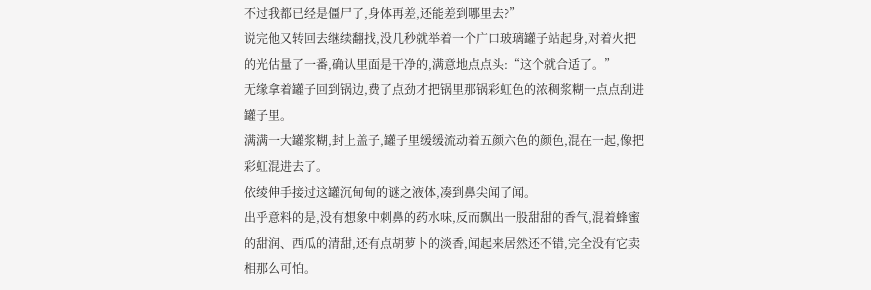不过我都已经是僵尸了,身体再差,还能差到哪里去?”
说完他又转回去继续翻找,没几秒就举着一个广口玻璃罐子站起身,对着火把的光估量了一番,确认里面是干净的,满意地点点头:“这个就合适了。”
无缘拿着罐子回到锅边,费了点劲才把锅里那锅彩虹色的浓稠浆糊一点点刮进罐子里。
满满一大罐浆糊,封上盖子,罐子里缓缓流动着五颜六色的颜色,混在一起,像把彩虹混进去了。
依绫伸手接过这罐沉甸甸的谜之液体,凑到鼻尖闻了闻。
出乎意料的是,没有想象中刺鼻的药水味,反而飘出一股甜甜的香气,混着蜂蜜的甜润、西瓜的清甜,还有点胡萝卜的淡香,闻起来居然还不错,完全没有它卖相那么可怕。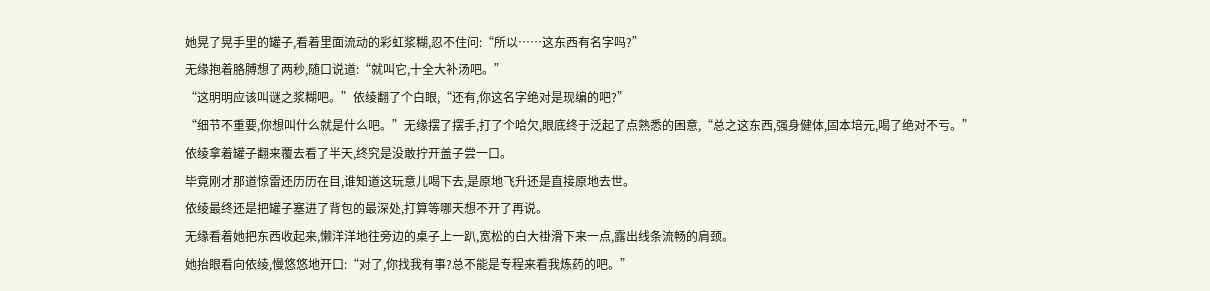她晃了晃手里的罐子,看着里面流动的彩虹浆糊,忍不住问:“所以……这东西有名字吗?”
无缘抱着胳膊想了两秒,随口说道:“就叫它,十全大补汤吧。”
“这明明应该叫谜之浆糊吧。”依绫翻了个白眼,“还有,你这名字绝对是现编的吧?”
“细节不重要,你想叫什么就是什么吧。”无缘摆了摆手,打了个哈欠,眼底终于泛起了点熟悉的困意,“总之这东西,强身健体,固本培元,喝了绝对不亏。”
依绫拿着罐子翻来覆去看了半天,终究是没敢拧开盖子尝一口。
毕竟刚才那道惊雷还历历在目,谁知道这玩意儿喝下去,是原地飞升还是直接原地去世。
依绫最终还是把罐子塞进了背包的最深处,打算等哪天想不开了再说。
无缘看着她把东西收起来,懒洋洋地往旁边的桌子上一趴,宽松的白大褂滑下来一点,露出线条流畅的肩颈。
她抬眼看向依绫,慢悠悠地开口:“对了,你找我有事?总不能是专程来看我炼药的吧。”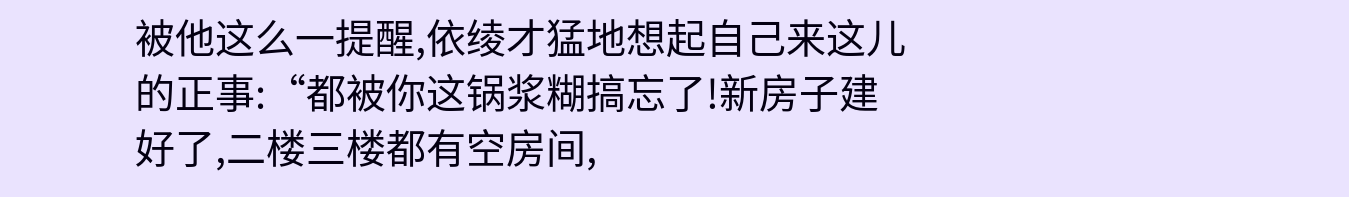被他这么一提醒,依绫才猛地想起自己来这儿的正事:“都被你这锅浆糊搞忘了!新房子建好了,二楼三楼都有空房间,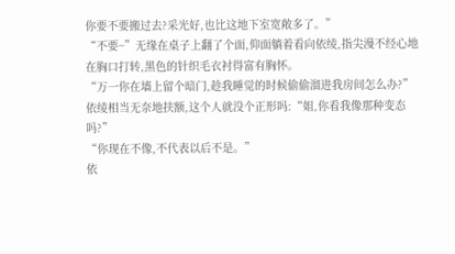你要不要搬过去?采光好,也比这地下室宽敞多了。”
“不要~”无缘在桌子上翻了个面,仰面躺着看向依绫,指尖漫不经心地在胸口打转,黑色的针织毛衣衬得富有胸怀。
“万一你在墙上留个暗门,趁我睡觉的时候偷偷溜进我房间怎么办?”
依绫相当无奈地扶额,这个人就没个正形吗:“姐,你看我像那种变态吗?”
“你现在不像,不代表以后不是。”
依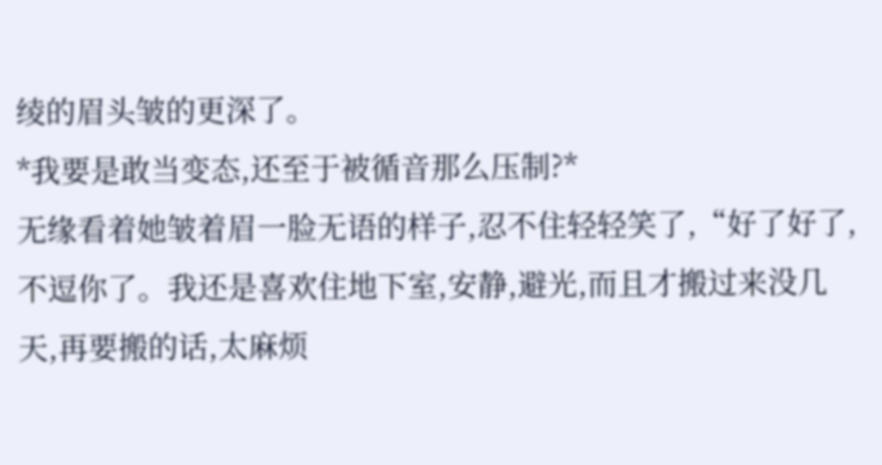绫的眉头皱的更深了。
*我要是敢当变态,还至于被循音那么压制?*
无缘看着她皱着眉一脸无语的样子,忍不住轻轻笑了,“好了好了,不逗你了。我还是喜欢住地下室,安静,避光,而且才搬过来没几天,再要搬的话,太麻烦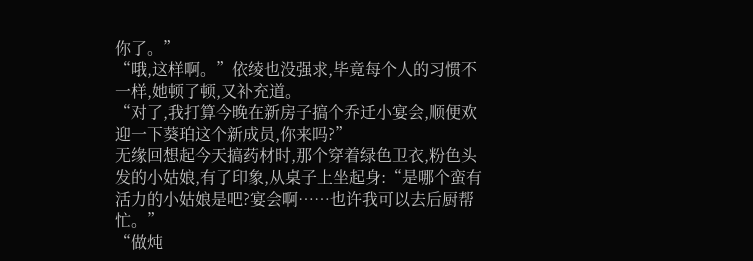你了。”
“哦,这样啊。”依绫也没强求,毕竟每个人的习惯不一样,她顿了顿,又补充道。
“对了,我打算今晚在新房子搞个乔迁小宴会,顺便欢迎一下葵珀这个新成员,你来吗?”
无缘回想起今天搞药材时,那个穿着绿色卫衣,粉色头发的小姑娘,有了印象,从桌子上坐起身:“是哪个蛮有活力的小姑娘是吧?宴会啊……也许我可以去后厨帮忙。”
“做炖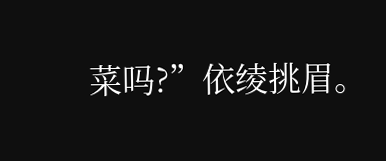菜吗?”依绫挑眉。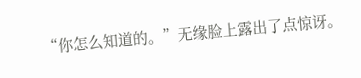“你怎么知道的。”无缘脸上露出了点惊讶。